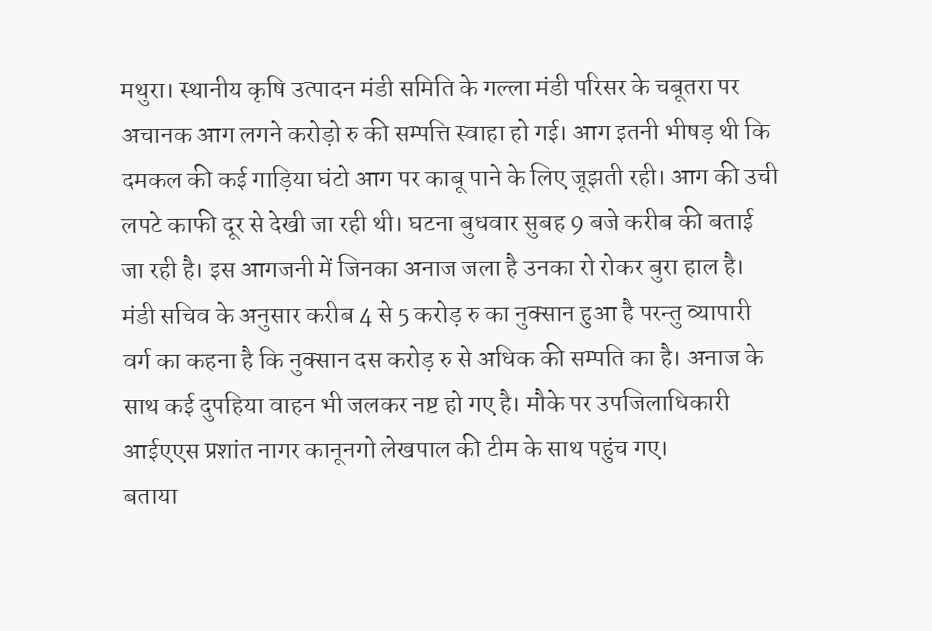मथुरा। स्थानीय कृषि उत्पादन मंडी समिति के गल्ला मंडी परिसर के चबूतरा पर अचानक आग लगने करोड़ो रु की सम्पत्ति स्वाहा हो गई। आग इतनी भीषड़ थी कि दमकल की कई गाड़िया घंटो आग पर काबू पाने के लिए जूझती रही। आग की उची लपटे काफी दूर से देखी जा रही थी। घटना बुधवार सुबह 9 बजे करीब की बताई जा रही है। इस आगजनी में जिनका अनाज जला है उनका रो रोकर बुरा हाल है। मंडी सचिव के अनुसार करीब 4 से 5 करोड़ रु का नुक्सान हुआ है परन्तु व्यापारी वर्ग का कहना है कि नुक्सान दस करोड़ रु से अधिक की सम्पति का है। अनाज के साथ कई दुपहिया वाहन भी जलकर नष्ट हो गए है। मौके पर उपजिलाधिकारी आईएएस प्रशांत नागर कानूनगो लेखपाल की टीम के साथ पहुंच गए।
बताया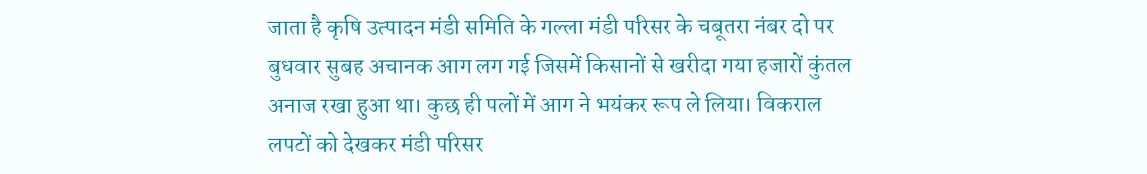जाता है कृषि उत्पादन मंडी समिति के गल्ला मंडी परिसर के चबूतरा नंबर दो पर बुधवार सुबह अचानक आग लग गई जिसमें किसानों से खरीदा गया हजारों कुंतल अनाज रखा हुआ था। कुछ ही पलों में आग ने भयंकर रूप ले लिया। विकराल लपटों को देखकर मंडी परिसर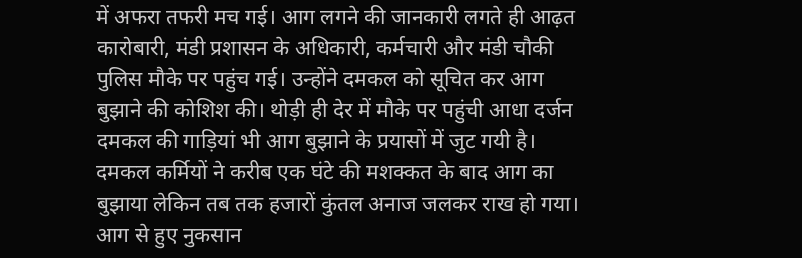में अफरा तफरी मच गई। आग लगने की जानकारी लगते ही आढ़त कारोबारी, मंडी प्रशासन के अधिकारी, कर्मचारी और मंडी चौकी पुलिस मौके पर पहुंच गई। उन्होंने दमकल को सूचित कर आग बुझाने की कोशिश की। थोड़ी ही देर में मौके पर पहुंची आधा दर्जन दमकल की गाड़ियां भी आग बुझाने के प्रयासों में जुट गयी है। दमकल कर्मियों ने करीब एक घंटे की मशक्कत के बाद आग का बुझाया लेकिन तब तक हजारों कुंतल अनाज जलकर राख हो गया। आग से हुए नुकसान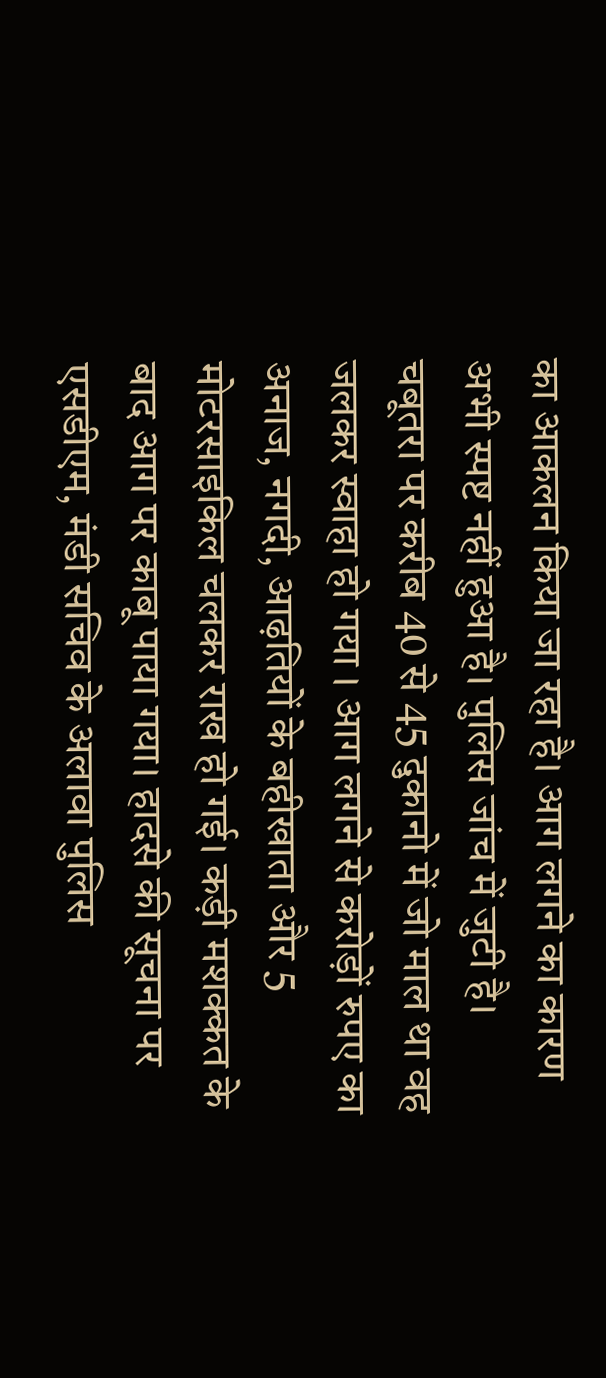का आकलन किया जा रहा है। आग लगने का कारण अभी स्पष्ट नहीं हुआ है। पुलिस जांच में जुटी है। चबूतरा पर करीब 40 से 45 दुकानो में जो माल था वह जलकर स्वाहा हो गया । आग लगने से करोड़ों रुपए का अनाज, नगदी, आढ़तियों के बहीखाता और 5 मोटरसाइकिल चलकर राख हो गई। कड़ी मशक्कत के बाद आग पर काबू पाया गया। हादसे की सूचना पर एसडीएम, मंडी सचिव के अलावा पुलिस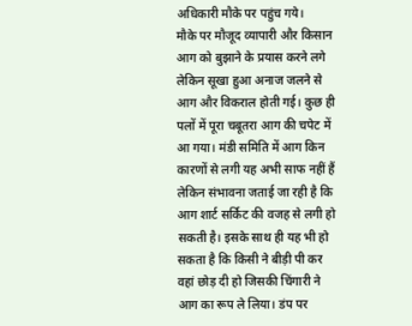अधिकारी मौके पर पहुंच गये।
मौके पर मौजूद व्यापारी और किसान आग को बुझाने के प्रयास करने लगे लेकिन सूखा हुआ अनाज जलने से आग और विकराल होती गई। कुछ ही पलों में पूरा चबूतरा आग की चपेट में आ गया। मंडी समिति में आग किन कारणों से लगी यह अभी साफ नहीं हैं लेकिन संभावना जताई जा रही है कि आग शार्ट सर्किट की वजह से लगी हो सकती है। इसके साथ ही यह भी हो सकता है कि किसी ने बीड़ी पी कर वहां छोड़ दी हो जिसकी चिंगारी ने आग का रूप ले लिया। डंप पर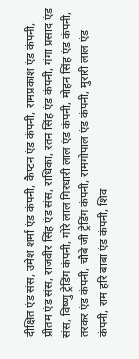दीक्षित एंड संस, उमेश शर्मा एंड कंपनी, कैप्टन एंड कंपनी, रामप्रकाश एंड कंपनी, प्रीतम एंड संस, राजवीर सिंह एंड संस, राधिका, रतन सिंह एंड कंपनी, गंगा प्रसाद एंड संस, विष्णु ट्रेडिंग कंपनी, गोरे लाल गिरधारी लाल एंड कंपनी, मोहन सिंह एंड कंपनी, तरकर एंड कंपनी, चौबे जी ट्रेडिंग कंपनी, रामगोपाल एंड कंपनी, मुरारी लाल एंड कंपनी, राम हरि बाबा एंड कंपनी, शिव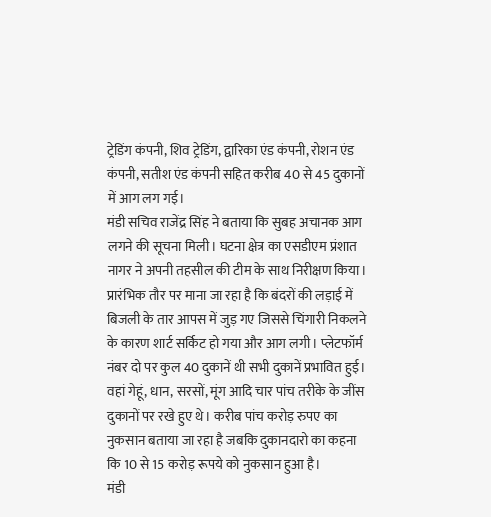ट्रेडिंग कंपनी, शिव ट्रेडिंग, द्वारिका एंड कंपनी, रोशन एंड कंपनी, सतीश एंड कंपनी सहित करीब 40 से 45 दुकानों में आग लग गई।
मंडी सचिव राजेंद्र सिंह ने बताया कि सुबह अचानक आग लगने की सूचना मिली। घटना क्षेत्र का एसडीएम प्रंशात नागर ने अपनी तहसील की टीम के साथ निरीक्षण किया। प्रारंभिक तौर पर माना जा रहा है कि बंदरों की लड़ाई में बिजली के तार आपस में जुड़ गए जिससे चिंगारी निकलने के कारण शार्ट सर्किट हो गया और आग लगी। प्लेटफॉर्म नंबर दो पर कुल 40 दुकानें थी सभी दुकानें प्रभावित हुई। वहां गेहूं, धान, सरसों, मूंग आदि चार पांच तरीके के जींस दुकानों पर रखे हुए थे। करीब पांच करोड़ रुपए का नुकसान बताया जा रहा है जबकि दुकानदारो का कहना कि 10 से 15 करोड़ रूपये को नुकसान हुआ है।
मंडी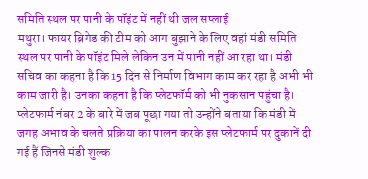समिति स्थल पर पानी के पॉइंट में नहीं थी जल सप्लाई
मथुरा। फायर ब्रिगेड की टीम को आग बुझाने के लिए वहां मंडी समिति स्थल पर पानी के पॉइंट मिले लेकिन उन में पानी नहीं आ रहा था। मंडी सचिव का कहना है कि 15 दिन से निर्माण विभाग काम कर रहा है अभी भी काम जारी है। उनका कहना है कि प्लेटफॉर्म को भी नुकसान पहुंचा है। प्लेटफार्म नंबर 2 के बारे में जब पूछा गया तो उन्होंने बताया कि मंडी में जगह अभाव के चलते प्रक्रिया का पालन करके इस प्लेटफार्म पर दुकानें दी गई हैं जिनसे मंडी शुल्क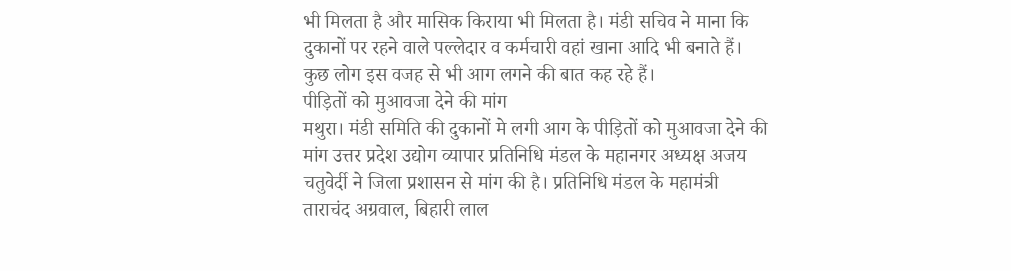भी मिलता है और मासिक किराया भी मिलता है। मंडी सचिव ने माना कि दुकानों पर रहने वाले पल्लेदार व कर्मचारी वहां खाना आदि भी बनाते हैं। कुछ लोग इस वजह से भी आग लगने की बात कह रहे हैं।
पीड़ितों को मुआवजा देने की मांग
मथुरा। मंडी समिति की दुकानों मे लगी आग के पीड़ितों को मुआवजा देने की मांग उत्तर प्रदेश उद्योग व्यापार प्रतिनिधि मंडल के महानगर अध्यक्ष अजय चतुवेर्दी ने जिला प्रशासन से मांग की है। प्रतिनिधि मंडल के महामंत्री ताराचंद अग्रवाल, बिहारी लाल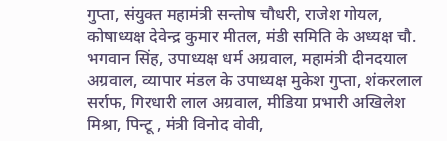गुप्ता, संयुक्त महामंत्री सन्तोष चौधरी, राजेश गोयल, कोषाध्यक्ष देवेन्द्र कुमार मीतल, मंडी समिति के अध्यक्ष चौ. भगवान सिंह, उपाध्यक्ष धर्म अग्रवाल, महामंत्री दीनदयाल अग्रवाल, व्यापार मंडल के उपाध्यक्ष मुकेश गुप्ता, शंकरलाल सर्राफ, गिरधारी लाल अग्रवाल, मीडिया प्रभारी अखिलेश मिश्रा, पिन्टू , मंत्री विनोद वोवी,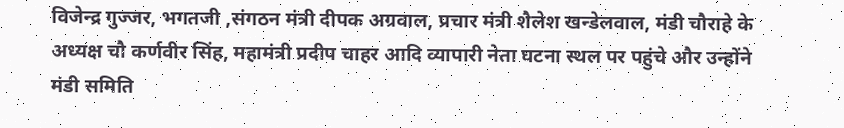विजेन्द्र गुज्जर, भगतजी ,संगठन मंत्री दीपक अग्रवाल, प्रचार मंत्री शैलेश खन्डेलवाल, मंडी चौराहे के अध्यक्ष चौ कर्णवीर सिंह, महामंत्री प्रदीप चाहर आदि व्यापारी नेता घटना स्थल पर पहुंचे और उन्होंने मंडी समिति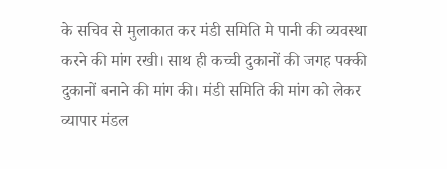के सचिव से मुलाकात कर मंडी समिति मे पानी की व्यवस्था करने की मांग रखी। साथ ही कच्ची दुकानों की जगह पक्की दुकानों बनाने की मांग की। मंडी समिति की मांग को लेकर व्यापार मंडल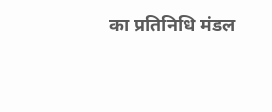का प्रतिनिधि मंडल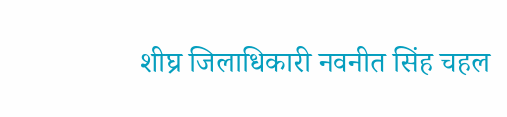शीघ्र जिलाधिकारी नवनीत सिंह चहल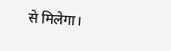से मिलेगा।